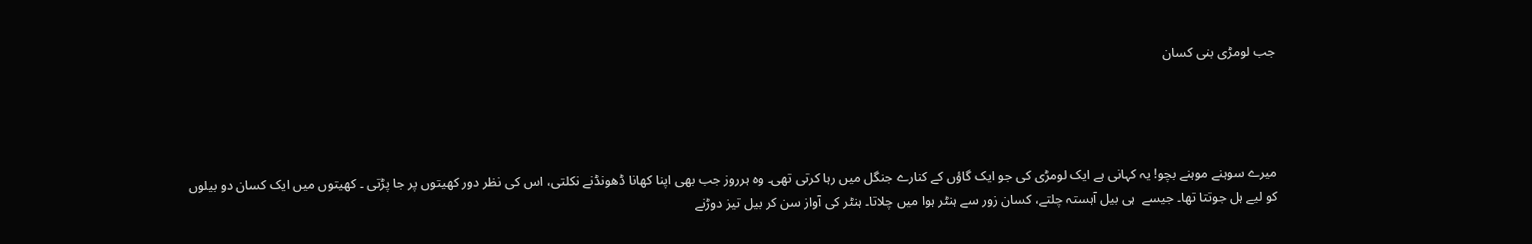جب لومڑی بنی کسان




میرے سوہنے موہنے بچو! یہ کہانی ہے ایک لومڑی کی جو ایک گاؤں کے کنارے جنگل میں رہا کرتی تھی۔ وہ ہرروز جب بھی اپنا کھانا ڈھونڈنے نکلتی، اس کی نظر دور کھیتوں پر جا پڑتی ۔ کھیتوں میں ایک کسان دو بیلوں کو لیے ہل جوتتا تھا۔ جیسے  ہی بیل آہستہ چلتے، کسان زور سے ہنٹر ہوا میں چلاتا۔ ہنٹر کی آواز سن کر بیل تیز دوڑنے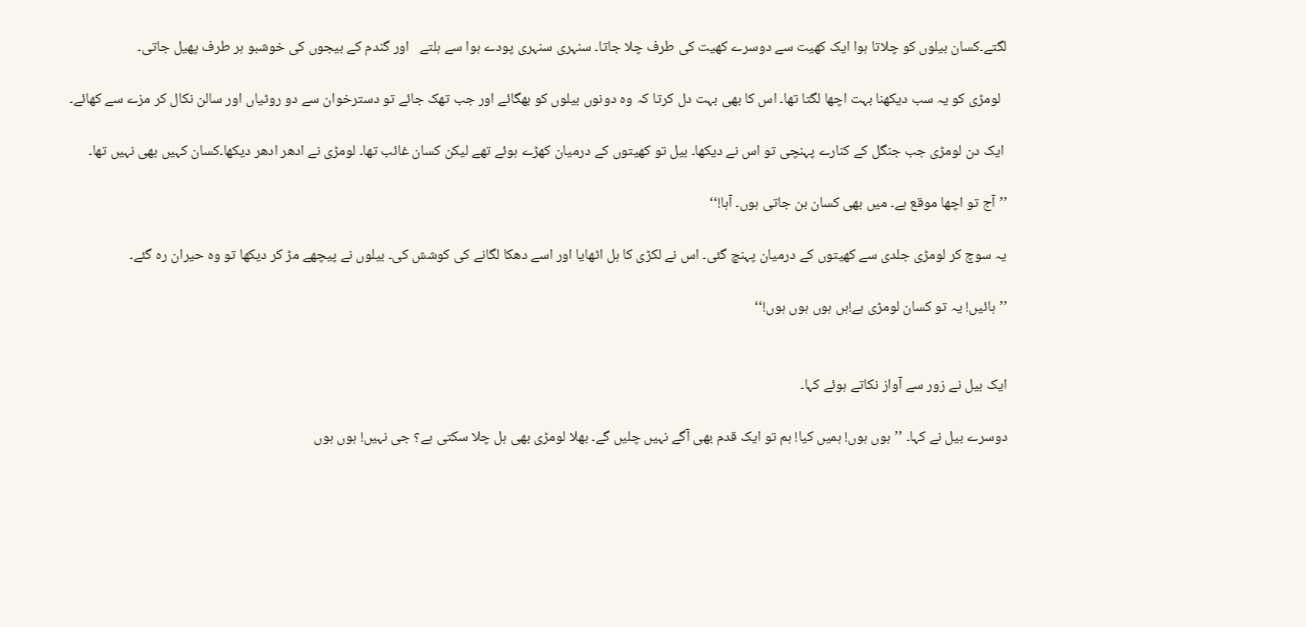لگتے۔کسان بیلوں کو چلاتا ہوا ایک کھیت سے دوسرے کھیت کی طرف چلا جاتا۔ سنہری سنہری پودے ہوا سے ہلتے   اور گندم کے بیجوں کی خوشبو ہر طرف پھیل جاتی۔

  لومڑی کو یہ سب دیکھنا بہت اچھا لگتا تھا۔ اس کا بھی بہت دل کرتا کہ وہ دونوں بیلوں کو بھگائے اور جب تھک جائے تو دسترخوان سے دو روٹیاں اور سالن نکال کر مزے سے کھائے۔

 ایک دن لومڑی جب جنگل کے کنارے پہنچی تو اس نے دیکھا۔ بیل تو کھیتوں کے درمیان کھڑے ہوئے تھے لیکن کسان غائب تھا۔ لومڑی نے ادھر ادھر دیکھا۔کسان کہیں بھی نہیں تھا۔

’’آج تو اچھا موقع ہے۔ میں بھی کسان بن جاتی ہوں۔ آہا!‘‘

یہ سوچ کر لومڑی جلدی سے کھیتوں کے درمیان پہنچ گئی۔ اس نے لکڑی کا ہل اٹھایا اور اسے دھکا لگانے کی کوشش کی۔ بیلوں نے پیچھے مڑ کر دیکھا تو وہ حیران رہ گئے۔

’’ہائیں! یہ تو کسان لومڑی ہے!ہں ہوں ہوں ہوں!‘‘


ایک بیل نے زور سے آواز نکاتے ہوئے کہا۔

دوسرے بیل نے کہا۔ ’’ہوں ہوں! ہمیں کیا! ہم تو ایک قدم بھی آگے نہیں چلیں گے۔ بھلا لومڑی بھی ہل چلا سکتی ہے؟ جی نہیں! ہوں ہوں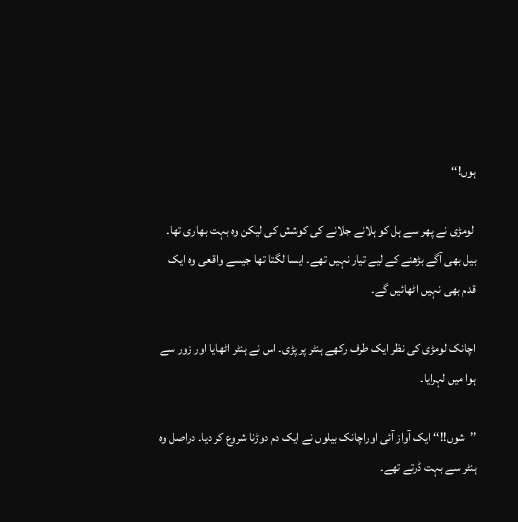ہوں!‘‘

 لومڑی نے پھر سے ہل کو ہلانے جلانے کی کوشش کی لیکن وہ بہت بھاری تھا۔ بیل بھی آگے بڑھنے کے لیے تیار نہیں تھے۔ ایسا لگتا تھا جیسے واقعی وہ ایک قدم بھی نہیں اٹھائیں گے۔

اچانک لومڑی کی نظر ایک طرف رکھے ہنٹر پر پڑی۔ اس نے ہنٹر اٹھایا اور زور سے ہوا میں لہرایا۔

’’شوں!!‘‘ ایک آواز آئی اوراچانک بیلوں نے ایک دم دوڑنا شروع کر دیا۔ دراصل وہ ہنٹر سے بہت ڈرتے تھے۔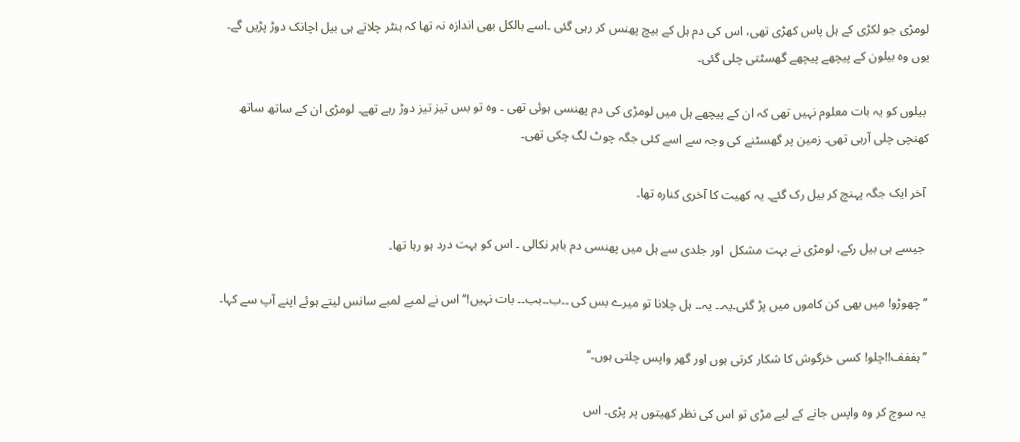لومڑی جو لکڑی کے ہل پاس کھڑی تھی، اس کی دم ہل کے بیچ پھنس کر رہی گئی ۔اسے بالکل بھی اندازہ نہ تھا کہ ہنٹر چلاتے ہی بیل اچانک دوڑ پڑیں گے۔ یوں وہ بیلون کے پیچھے پیچھے گھسٹتی چلی گئی۔

 بیلوں کو یہ بات معلوم نہیں تھی کہ ان کے پیچھے ہل میں لومڑی کی دم پھنسی ہوئی تھی ۔ وہ تو بس تیز تیز دوڑ رہے تھے۔ لومڑی ان کے ساتھ ساتھ کھنچی چلی آرہی تھی۔ زمین پر گھسٹنے کی وجہ سے اسے کئی جگہ چوٹ لگ چکی تھی۔

 آخر ایک جگہ پہنچ کر بیل رک گئے۔ یہ کھیت کا آخری کنارہ تھا۔

 جیسے ہی بیل رکے، لومڑی نے بہت مشکل  اور جلدی سے ہل میں پھنسی دم باہر نکالی ۔ اس کو بہت درد ہو رہا تھا۔

’’چھوڑو! میں بھی کن کاموں میں پڑ گئی۔یہ۔۔ یہ۔۔ ہل چلانا تو میرے بس کی ۔۔ب۔۔بب۔۔ بات نہیں!‘‘ اس نے لمبے لمبے سانس لیتے ہوئے اپنے آپ سے کہا۔

’’ہففف!!چلو! کسی خرگوش کا شکار کرتی ہوں اور گھر واپس چلتی ہوں۔‘‘

یہ سوچ کر وہ واپس جانے کے لیے مڑی تو اس کی نظر کھیتوں پر پڑی۔ اس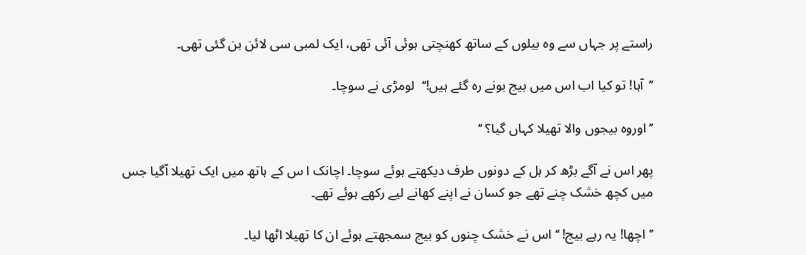راستے پر جہاں سے وہ بیلوں کے ساتھ کھنچتی ہوئی آئی تھی، ایک لمبی سی لائن بن گئی تھی۔

’’آہا! تو کیا اب اس میں بیج بونے رہ گئے ہیں!‘‘  لومڑی نے سوچا۔

’’اوروہ بیجوں والا تھیلا کہاں گیا؟ ‘‘

پھر اس نے آگے بڑھ کر ہل کے دونوں طرف دیکھتے ہوئے سوچا۔ اچانک ا س کے ہاتھ میں ایک تھیلا آگیا جس میں کچھ خشک چنے تھے جو کسان نے اپنے کھانے لیے رکھے ہوئے تھے۔

’’اچھا! یہ رہے بیج! ‘‘ اس نے خشک چنوں کو بیج سمجھتے ہوئے ان کا تھیلا اٹھا لیا۔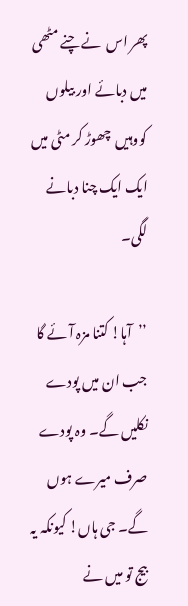پھر اس  نے چنے مٹھی میں دبائے اور بیلوں کووہیں  چھوڑ کر مٹی میں ایک ایک چنا دبانے لگی۔

’’آہا! کتنا مزہ آئے گا جب ان میں پودے نکلیں گے۔ وہ پودے صرف میرے ہوں گے۔ جی ہاں! کیونکہ یہ بیج تو میں نے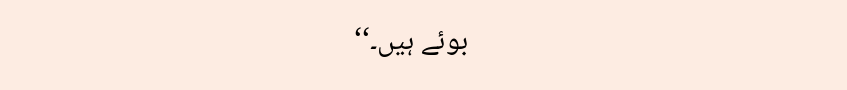بوئے ہیں۔‘‘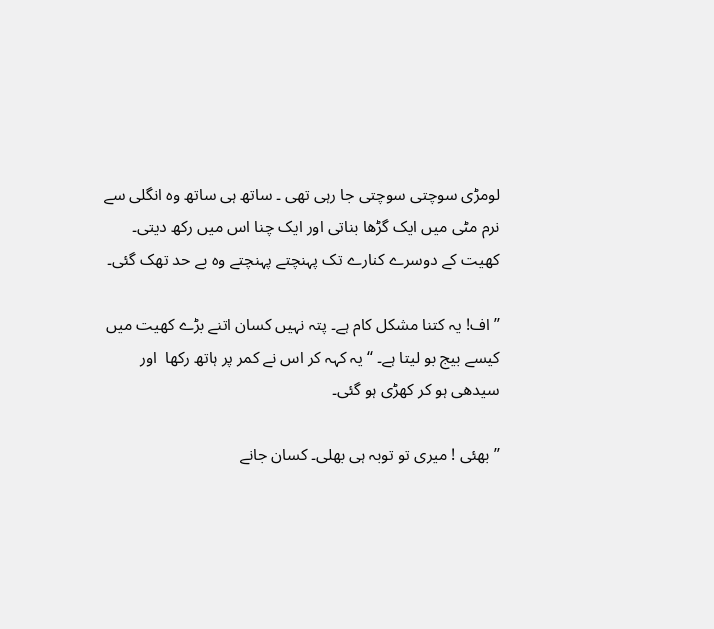لومڑی سوچتی سوچتی جا رہی تھی ۔ ساتھ ہی ساتھ وہ انگلی سے نرم مٹی میں ایک گڑھا بناتی اور ایک چنا اس میں رکھ دیتی۔ کھیت کے دوسرے کنارے تک پہنچتے پہنچتے وہ بے حد تھک گئی۔

’’اف! یہ کتنا مشکل کام ہے۔ پتہ نہیں کسان اتنے بڑے کھیت میں کیسے بیج بو لیتا ہے۔ ‘‘ یہ کہہ کر اس نے کمر پر ہاتھ رکھا  اور سیدھی ہو کر کھڑی ہو گئی۔

’’بھئی ! میری تو توبہ ہی بھلی۔ کسان جانے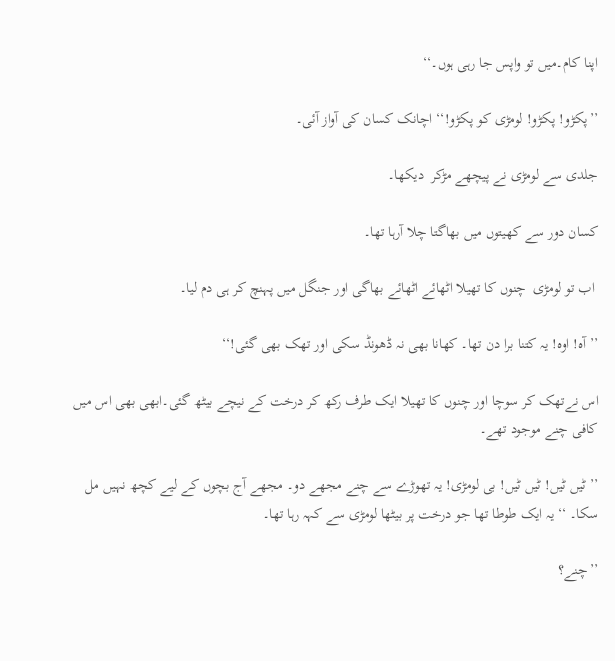اپنا کام۔میں تو واپس جا رہی ہوں۔‘‘

’’پکڑو! پکڑو! لومڑی کو پکڑو!‘‘ اچانک کسان کی آواز آئی۔

جلدی سے لومڑی نے پیچھے مڑکر  دیکھا۔

کسان دور سے کھیتوں میں بھاگتا چلا آرہا تھا۔

 اب تو لومڑی  چنوں کا تھیلا اٹھائے اٹھائے بھاگی اور جنگل میں پہنچ کر ہی دم لیا۔

’’آہ! اوہ! یہ کتنا برا دن تھا۔ کھانا بھی نہ ڈھونڈ سکی اور تھک بھی گئی!‘‘

اس نےتھک کر سوچا اور چنوں کا تھیلا ایک طرف رکھ کر درخت کے نیچے بیٹھ گئی۔ابھی بھی اس میں کافی چنے موجود تھے۔

’’ٹیں ٹیں! ٹیں ٹیں! بی لومڑی! یہ تھوڑے سے چنے مجھے دو۔ مجھے آج بچوں کے لیے کچھ نہیں مل سکا۔ ‘‘ یہ ایک طوطا تھا جو درخت پر بیٹھا لومڑی سے کہہ رہا تھا۔

’’چنے؟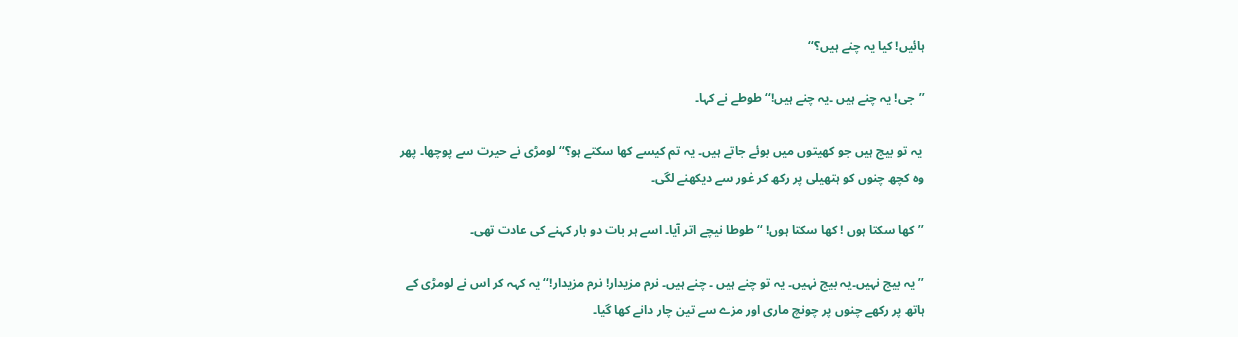ہائیں! کیا یہ چنے ہیں؟‘‘

’’جی! یہ چنے ہیں ۔یہ چنے ہیں!‘‘ طوطے نے کہا۔

 یہ تو بیج ہیں جو کھیتوں میں بوئے جاتے ہیں۔ یہ تم کیسے کھا سکتے ہو؟‘‘ لومڑی نے حیرت سے پوچھا۔ پھر وہ کچھ چنوں کو ہتھیلی پر رکھ کر غور سے دیکھنے لگی۔

’’کھا سکتا ہوں ! کھا سکتا ہوں! ‘‘ طوطا نیچے اتر آیا۔ اسے ہر بات دو بار کہنے کی عادت تھی۔

’’یہ بیج نہیں۔یہ بیج نہیں۔ یہ تو چنے ہیں ۔ چنے ہیں۔ نرم مزیدار! نرم مزیدار!‘‘ یہ کہہ کر اس نے لومڑی کے ہاتھ پر رکھے چنوں پر چونچ ماری اور مزے سے تین چار دانے کھا گیا۔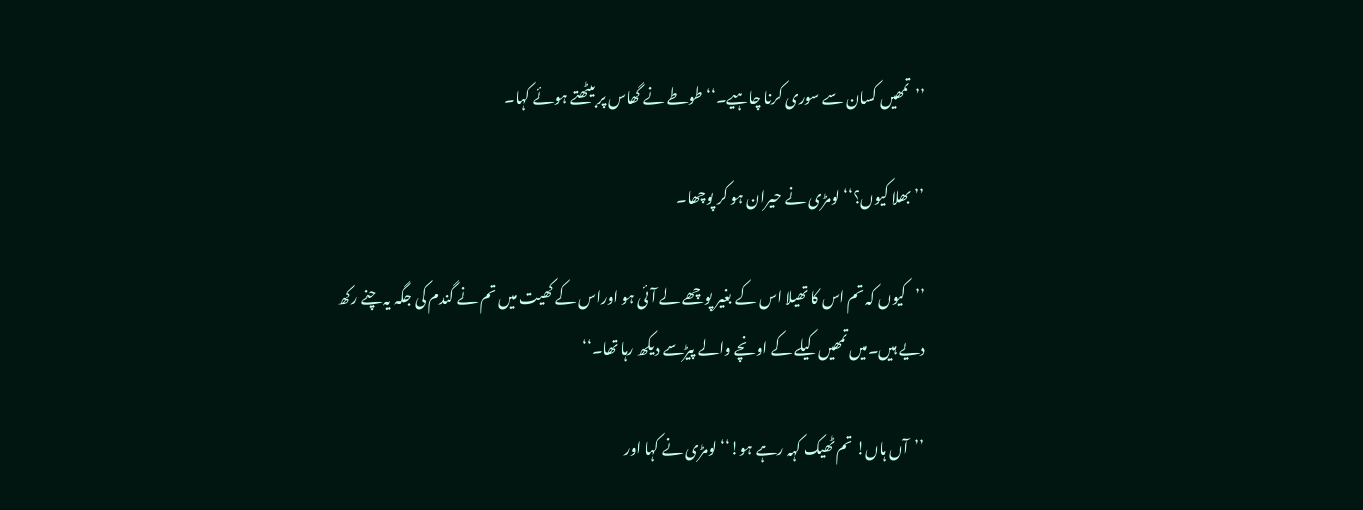’’تمھیں کسان سے سوری کرنا چاہیے۔‘‘ طوطے نے گھاس پر بیٹھتے ہوئے کہا۔

’’بھلا کیوں؟‘‘ لومڑی نے حیران ہو کر پوچھا۔

’’کیوں کہ تم اس کا تھیلا اس کے بغیر پوچھے لے آئی ہو اوراس کے کھیت میں تم نے گندم کی جگہ یہ چنے رکھ دیے ہیں۔میں تمھیں کیلے کے اونچے والے پیڑسے دیکھ رہا تھا۔‘‘

’’آں ہاں! تم ٹھیک کہہ رہے ہو!‘‘ لومڑی نے کہا اور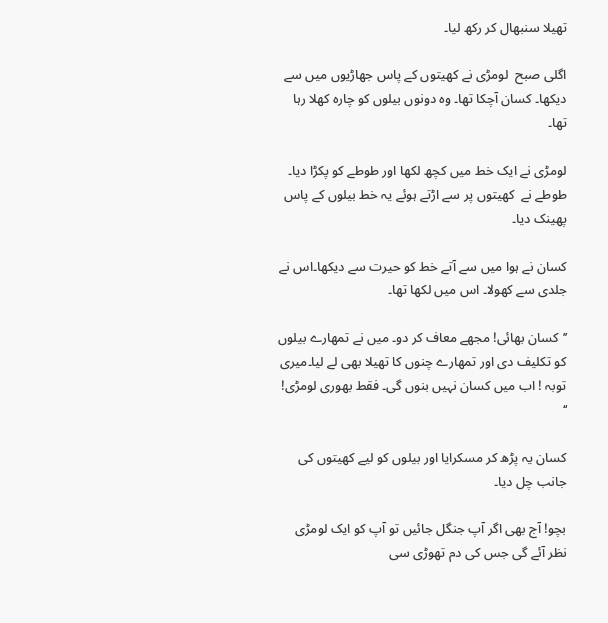تھیلا سنبھال کر رکھ لیا۔

اگلی صبح  لومڑی نے کھیتوں کے پاس جھاڑیوں میں سے دیکھا۔ کسان آچکا تھا۔ وہ دونوں بیلوں کو چارہ کھلا رہا تھا۔

لومڑی نے ایک خط میں کچھ لکھا اور طوطے کو پکڑا دیا۔ طوطے نے  کھیتوں پر سے اڑتے ہوئے یہ خط بیلوں کے پاس پھینک دیا۔

کسان نے ہوا میں سے آتے خط کو حیرت سے دیکھا۔اس نے جلدی سے کھولا۔ اس میں لکھا تھا۔

’’کسان بھائی! مجھے معاف کر دو۔ میں نے تمھارے بیلوں کو تکلیف دی اور تمھارے چنوں کا تھیلا بھی لے لیا۔میری توبہ ! اب میں کسان نہیں بنوں گی۔ فقط بھوری لومڑی! ‘‘

کسان یہ پڑھ کر مسکرایا اور بیلوں کو لیے کھیتوں کی جانب چل دیا۔

بچو! آج بھی اگر آپ جنگل جائیں تو آپ کو ایک لومڑی نظر آئے گی جس کی دم تھوڑی سی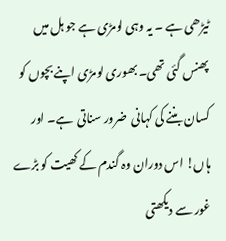ٹیڑھی ہے ۔ یہ وہی لومڑی ہے جو ہل میں پھنس گئی تھی۔ بھوری لومڑی اپنے بچوں کو کسان بننے کی کہانی  ضرور سناتی  ہے۔ اور ہاں! اس دوران وہ گندم کے کھیت کو بڑے غور سے دیکھتی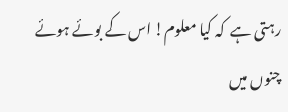رہتی ہے  کہ کیا معلوم! اس کے بوئے ہوئے چنوں میں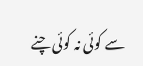سے کوئی نہ کوئی چنے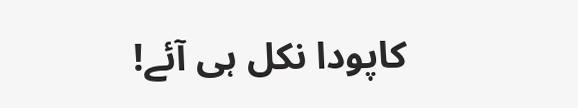کاپودا نکل ہی آئے!